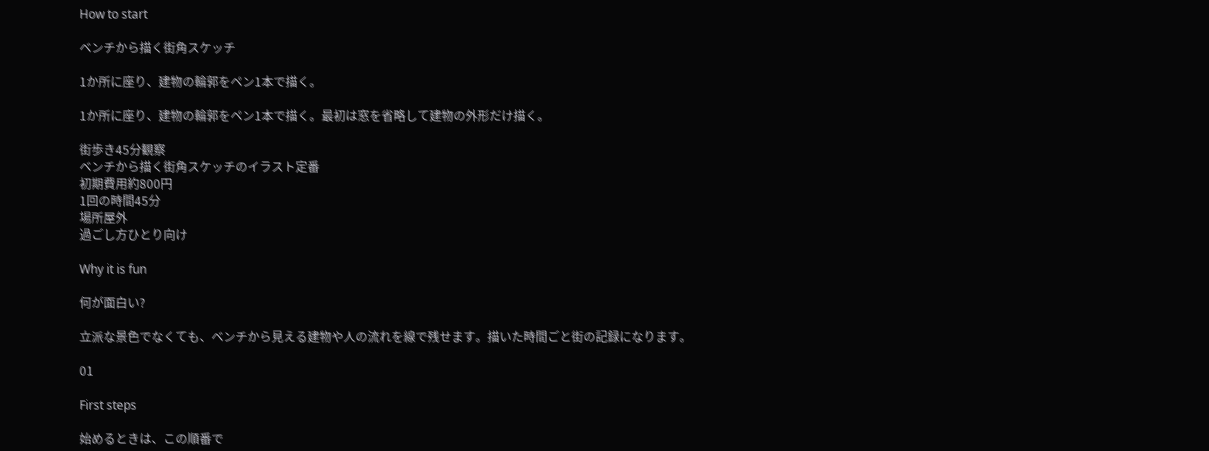How to start

ベンチから描く街角スケッチ

1か所に座り、建物の輪郭をペン1本で描く。

1か所に座り、建物の輪郭をペン1本で描く。最初は窓を省略して建物の外形だけ描く。

街歩き45分観察
ベンチから描く街角スケッチのイラスト定番
初期費用約800円
1回の時間45分
場所屋外
過ごし方ひとり向け

Why it is fun

何が面白い?

立派な景色でなくても、ベンチから見える建物や人の流れを線で残せます。描いた時間ごと街の記録になります。

01

First steps

始めるときは、この順番で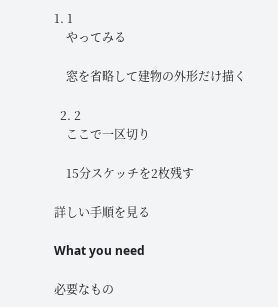1. 1
    やってみる

    窓を省略して建物の外形だけ描く

  2. 2
    ここで一区切り

    15分スケッチを2枚残す

詳しい手順を見る

What you need

必要なもの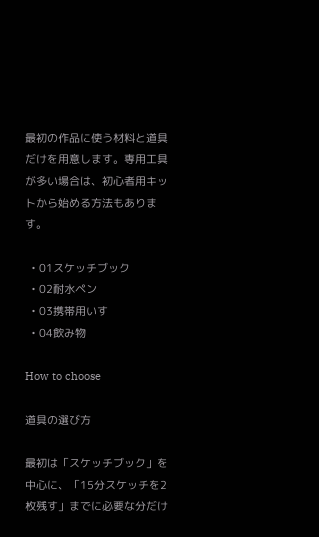最初の作品に使う材料と道具だけを用意します。専用工具が多い場合は、初心者用キットから始める方法もあります。

  • 01スケッチブック
  • 02耐水ペン
  • 03携帯用いす
  • 04飲み物

How to choose

道具の選び方

最初は「スケッチブック」を中心に、「15分スケッチを2枚残す」までに必要な分だけ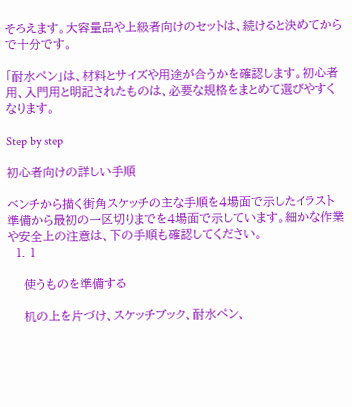そろえます。大容量品や上級者向けのセットは、続けると決めてからで十分です。

「耐水ペン」は、材料とサイズや用途が合うかを確認します。初心者用、入門用と明記されたものは、必要な規格をまとめて選びやすくなります。

Step by step

初心者向けの詳しい手順

ベンチから描く街角スケッチの主な手順を4場面で示したイラスト
準備から最初の一区切りまでを4場面で示しています。細かな作業や安全上の注意は、下の手順も確認してください。
  1. 1

    使うものを準備する

    机の上を片づけ、スケッチブック、耐水ペン、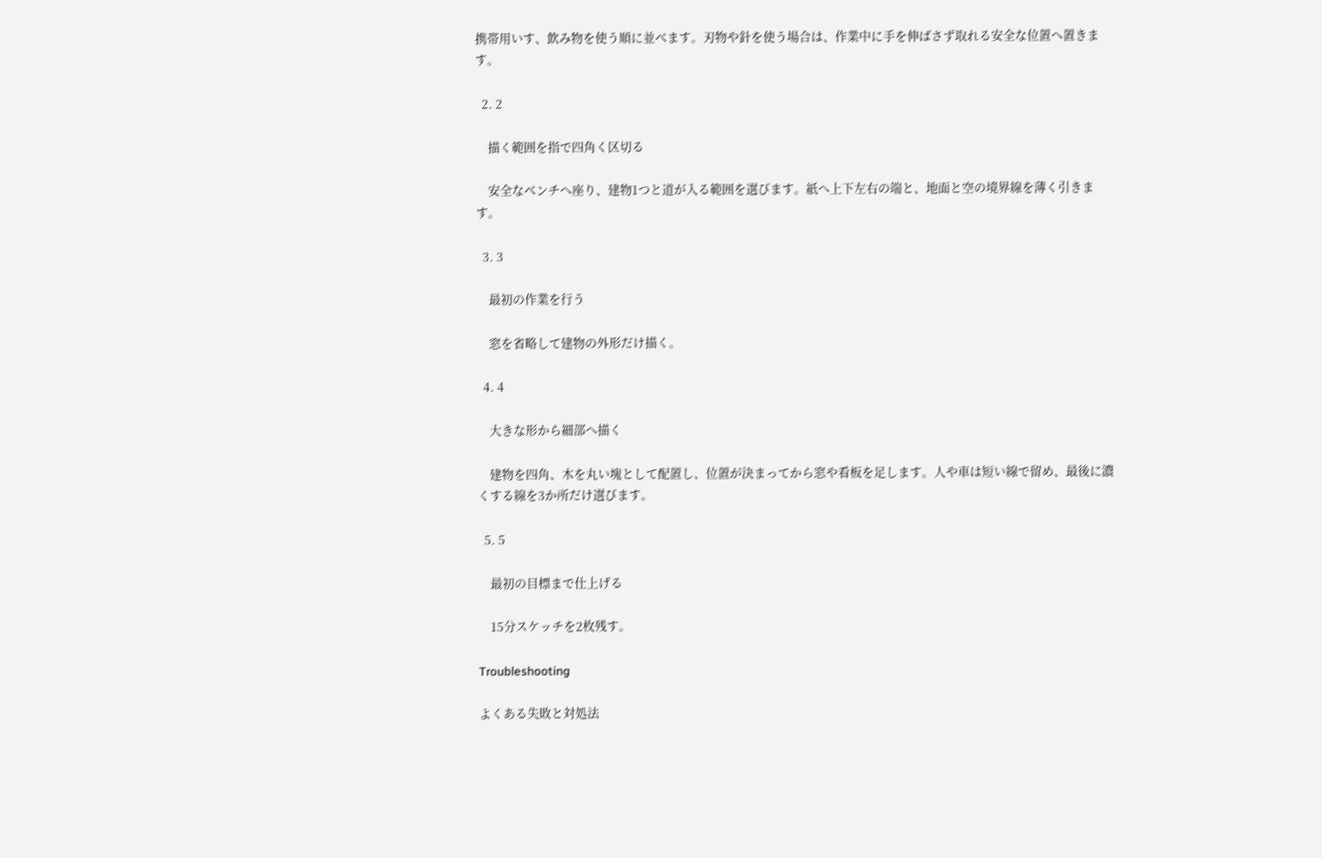携帯用いす、飲み物を使う順に並べます。刃物や針を使う場合は、作業中に手を伸ばさず取れる安全な位置へ置きます。

  2. 2

    描く範囲を指で四角く区切る

    安全なベンチへ座り、建物1つと道が入る範囲を選びます。紙へ上下左右の端と、地面と空の境界線を薄く引きます。

  3. 3

    最初の作業を行う

    窓を省略して建物の外形だけ描く。

  4. 4

    大きな形から細部へ描く

    建物を四角、木を丸い塊として配置し、位置が決まってから窓や看板を足します。人や車は短い線で留め、最後に濃くする線を3か所だけ選びます。

  5. 5

    最初の目標まで仕上げる

    15分スケッチを2枚残す。

Troubleshooting

よくある失敗と対処法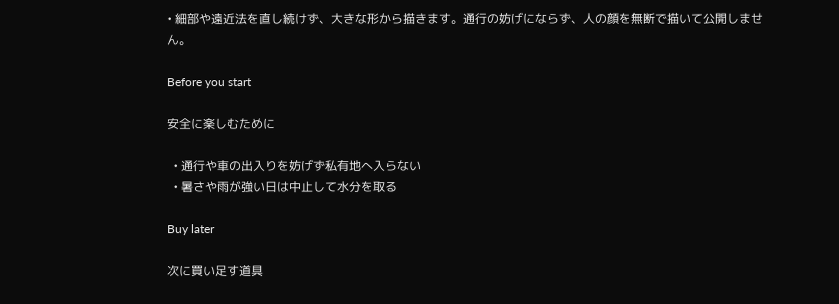• 細部や遠近法を直し続けず、大きな形から描きます。通行の妨げにならず、人の顔を無断で描いて公開しません。

Before you start

安全に楽しむために

  • 通行や車の出入りを妨げず私有地へ入らない
  • 暑さや雨が強い日は中止して水分を取る

Buy later

次に買い足す道具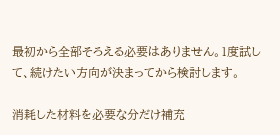最初から全部そろえる必要はありません。1度試して、続けたい方向が決まってから検討します。

消耗した材料を必要な分だけ補充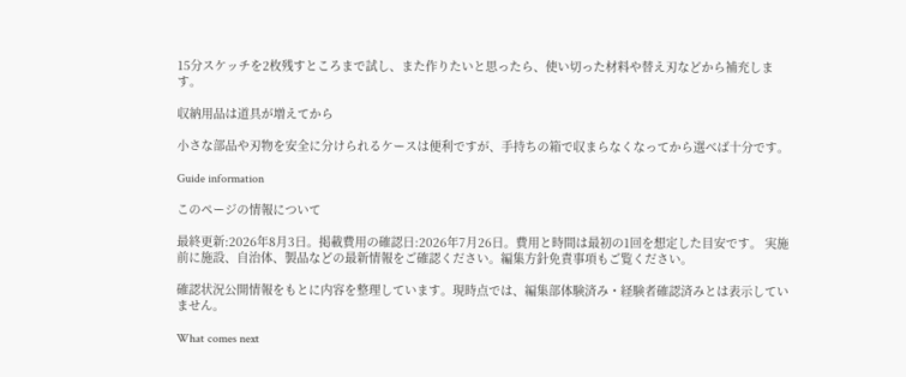15分スケッチを2枚残すところまで試し、また作りたいと思ったら、使い切った材料や替え刃などから補充します。

収納用品は道具が増えてから

小さな部品や刃物を安全に分けられるケースは便利ですが、手持ちの箱で収まらなくなってから選べば十分です。

Guide information

このページの情報について

最終更新:2026年8月3日。掲載費用の確認日:2026年7月26日。費用と時間は最初の1回を想定した目安です。 実施前に施設、自治体、製品などの最新情報をご確認ください。編集方針免責事項もご覧ください。

確認状況公開情報をもとに内容を整理しています。現時点では、編集部体験済み・経験者確認済みとは表示していません。

What comes next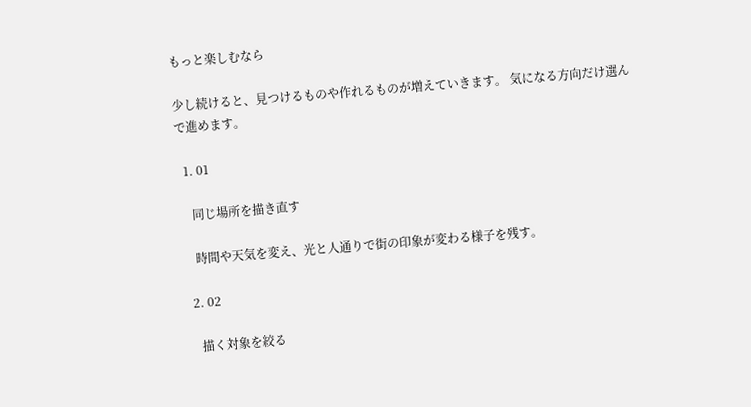もっと楽しむなら

少し続けると、見つけるものや作れるものが増えていきます。 気になる方向だけ選んで進めます。

  1. 01

    同じ場所を描き直す

    時間や天気を変え、光と人通りで街の印象が変わる様子を残す。

  2. 02

    描く対象を絞る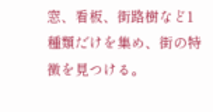窓、看板、街路樹など1種類だけを集め、街の特徴を見つける。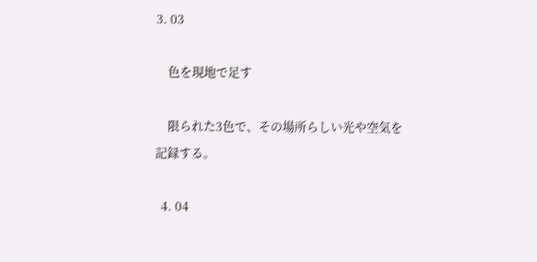3. 03

    色を現地で足す

    限られた3色で、その場所らしい光や空気を記録する。

  4. 04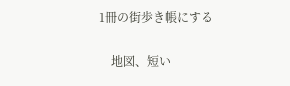1冊の街歩き帳にする

    地図、短い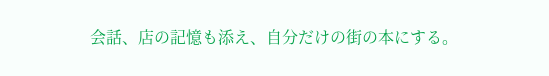会話、店の記憶も添え、自分だけの街の本にする。